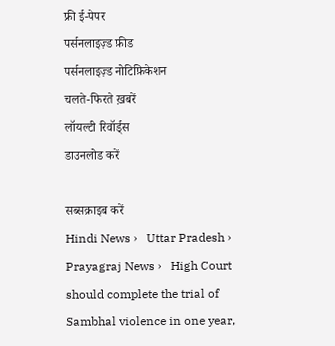फ्री ई-पेपर
पर्सनलाइज़्ड फ़ीड
पर्सनलाइज़्ड नोटिफ़िकेशन
चलते-फिरते ख़बरें
लॉयल्टी रिवॉर्ड्स
डाउनलोड करें

सब्सक्राइब करें
Hindi News ›   Uttar Pradesh ›   Prayagraj News ›   High Court should complete the trial of Sambhal violence in one year,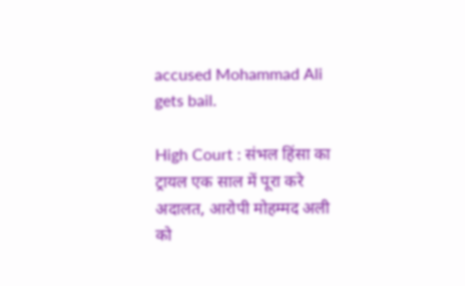accused Mohammad Ali gets bail.

High Court : संभल हिंसा का ट्रायल एक साल में पूरा करे अदालत, आरोपी मोहम्मद अली को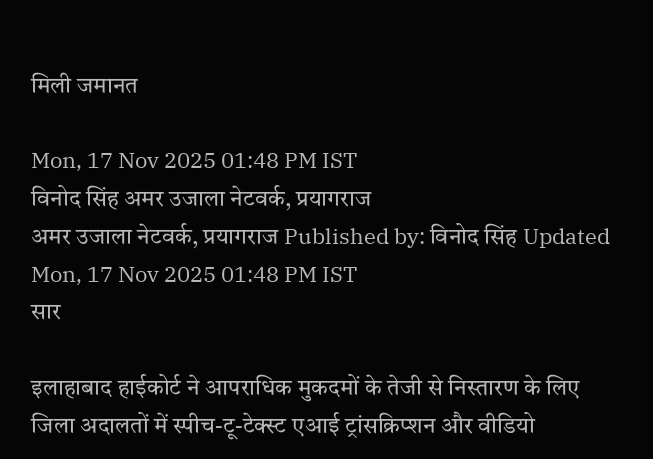मिली जमानत

Mon, 17 Nov 2025 01:48 PM IST
विनोद सिंह अमर उजाला नेटवर्क, प्रयागराज
अमर उजाला नेटवर्क, प्रयागराज Published by: विनोद सिंह Updated Mon, 17 Nov 2025 01:48 PM IST
सार

इलाहाबाद हाईकोर्ट ने आपराधिक मुकदमों के तेजी से निस्तारण के लिए जिला अदालतों में स्पीच-टू-टेक्स्ट एआई ट्रांसक्रिप्शन और वीडियो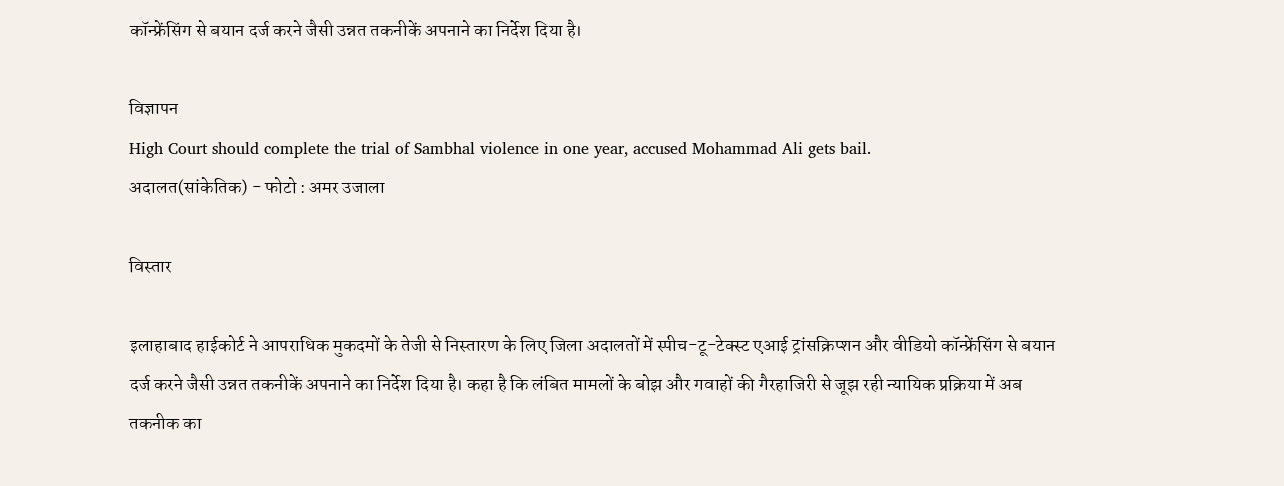कॉन्फ्रेंसिंग से बयान दर्ज करने जैसी उन्नत तकनीकें अपनाने का निर्देश दिया है।

विज्ञापन
High Court should complete the trial of Sambhal violence in one year, accused Mohammad Ali gets bail.
अदालत(सांकेतिक) - फोटो : अमर उजाला

विस्तार

इलाहाबाद हाईकोर्ट ने आपराधिक मुकदमों के तेजी से निस्तारण के लिए जिला अदालतों में स्पीच-टू-टेक्स्ट एआई ट्रांसक्रिप्शन और वीडियो कॉन्फ्रेंसिंग से बयान दर्ज करने जैसी उन्नत तकनीकें अपनाने का निर्देश दिया है। कहा है कि लंबित मामलों के बोझ और गवाहों की गैरहाजिरी से जूझ रही न्यायिक प्रक्रिया में अब तकनीक का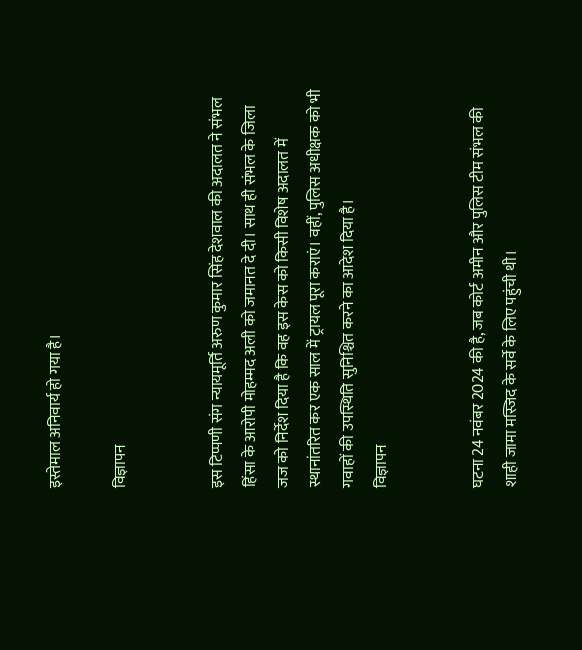इस्तेमाल अनिवार्य हो गया है।

विज्ञापन


इस टिप्पणी संग न्यायमूर्ति अरुण कुमार सिंह देशवाल की अदालत ने संभल हिंसा के आरोपी मोहम्मद अली को जमानत दे दी। साथ ही संभल के जिला जज को निर्देश दिया है कि वह इस केस को किसी विशेष अदालत में स्थानांतरित कर एक साल में ट्रायल पूरा कराएं। वहीं, पुलिस अधीक्षक को भी गवाहों की उपस्थिति सुनिश्चित करने का आदेश दिया है।
विज्ञापन


घटना 24 नवंबर 2024 की है, जब कोर्ट अमीन और पुलिस टीम संभल की शाही जामा मस्जिद के सर्वे के लिए पहुंची थी।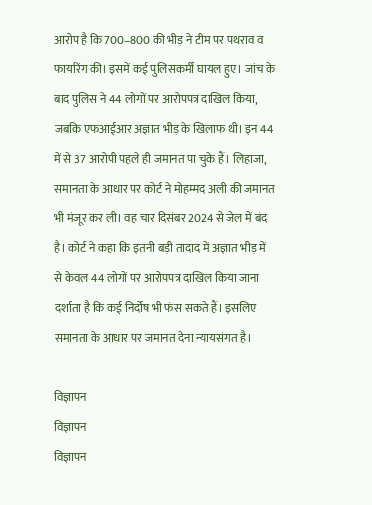आरोप है कि 700–800 की भीड़ ने टीम पर पथराव व फायरिंग की। इसमें कई पुलिसकर्मी घायल हुए। जांच के बाद पुलिस ने 44 लोगों पर आरोपपत्र दाखिल किया, जबकि एफआईआर अज्ञात भीड़ के खिलाफ थी। इन 44 में से 37 आरोपी पहले ही जमानत पा चुके हैं। लिहाजा, समानता के आधार पर कोर्ट ने मोहम्मद अली की जमानत भी मंजूर कर ली। वह चार दिसंबर 2024 से जेल में बंद है। कोर्ट ने कहा कि इतनी बड़ी तादाद में अज्ञात भीड़ में से केवल 44 लोगों पर आरोपपत्र दाखिल किया जाना दर्शाता है कि कई निर्दोष भी फंस सकते हैं। इसलिए समानता के आधार पर जमानत देना न्यायसंगत है।

विज्ञापन
विज्ञापन
विज्ञापन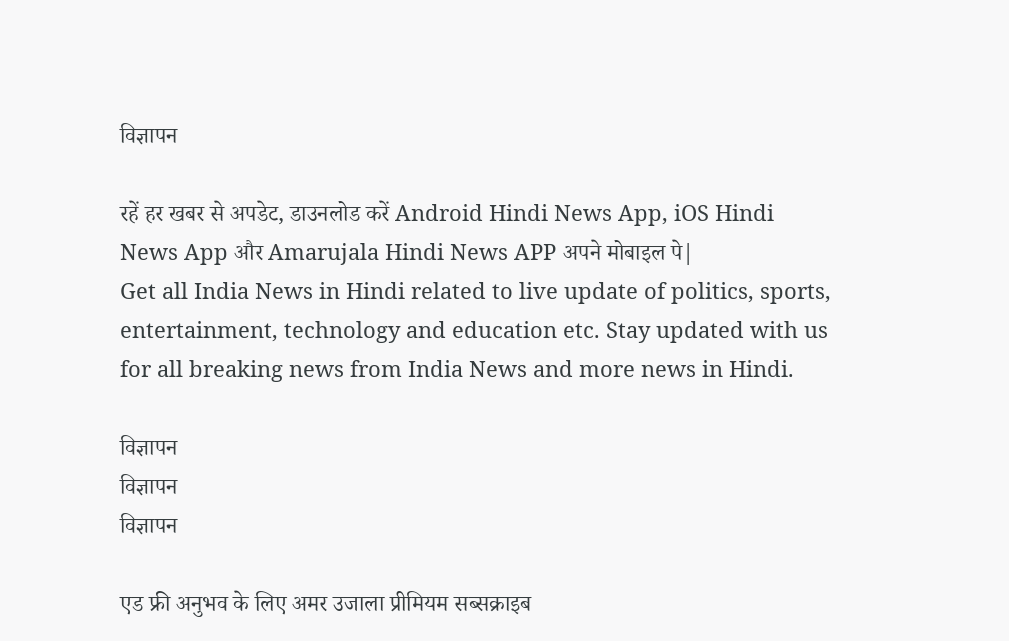विज्ञापन

रहें हर खबर से अपडेट, डाउनलोड करें Android Hindi News App, iOS Hindi News App और Amarujala Hindi News APP अपने मोबाइल पे|
Get all India News in Hindi related to live update of politics, sports, entertainment, technology and education etc. Stay updated with us for all breaking news from India News and more news in Hindi.

विज्ञापन
विज्ञापन
विज्ञापन

एड फ्री अनुभव के लिए अमर उजाला प्रीमियम सब्सक्राइब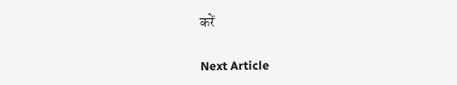करें

Next Article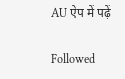AU ऐप में पढ़ें

Followed